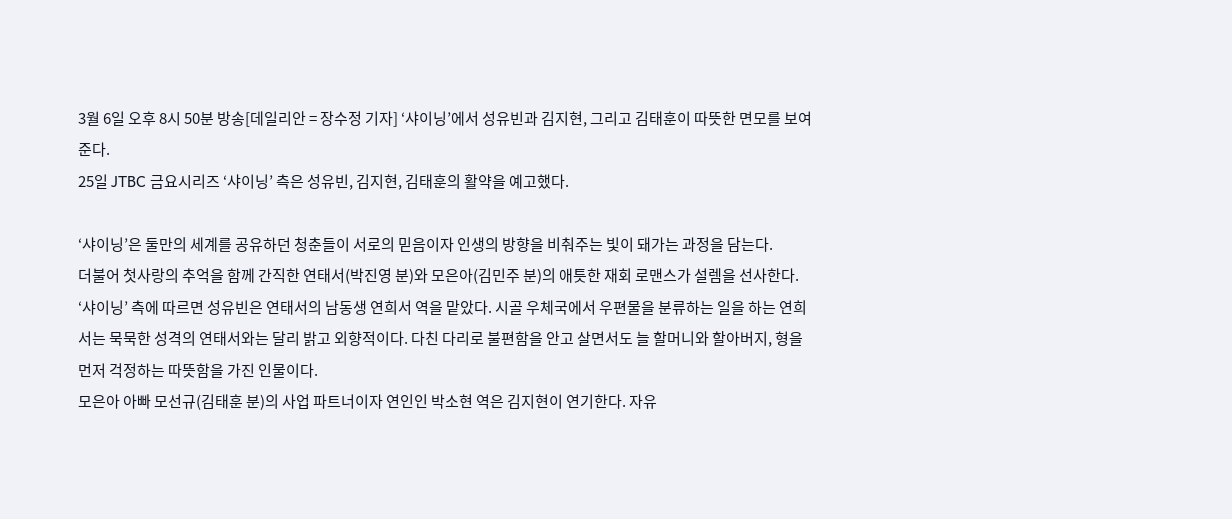3월 6일 오후 8시 50분 방송[데일리안 = 장수정 기자] ‘샤이닝’에서 성유빈과 김지현, 그리고 김태훈이 따뜻한 면모를 보여준다.
25일 JTBC 금요시리즈 ‘샤이닝’ 측은 성유빈, 김지현, 김태훈의 활약을 예고했다.

‘샤이닝’은 둘만의 세계를 공유하던 청춘들이 서로의 믿음이자 인생의 방향을 비춰주는 빛이 돼가는 과정을 담는다.
더불어 첫사랑의 추억을 함께 간직한 연태서(박진영 분)와 모은아(김민주 분)의 애틋한 재회 로맨스가 설렘을 선사한다.
‘샤이닝’ 측에 따르면 성유빈은 연태서의 남동생 연희서 역을 맡았다. 시골 우체국에서 우편물을 분류하는 일을 하는 연희서는 묵묵한 성격의 연태서와는 달리 밝고 외향적이다. 다친 다리로 불편함을 안고 살면서도 늘 할머니와 할아버지, 형을 먼저 걱정하는 따뜻함을 가진 인물이다.
모은아 아빠 모선규(김태훈 분)의 사업 파트너이자 연인인 박소현 역은 김지현이 연기한다. 자유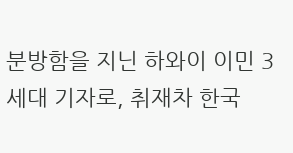분방함을 지닌 하와이 이민 3세대 기자로, 취재차 한국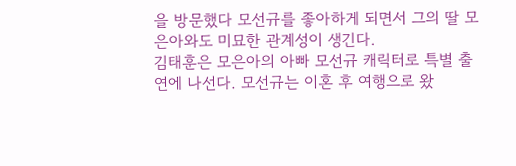을 방문했다 모선규를 좋아하게 되면서 그의 딸 모은아와도 미묘한 관계성이 생긴다.
김태훈은 모은아의 아빠 모선규 캐릭터로 특별 출연에 나선다. 모선규는 이혼 후 여행으로 왔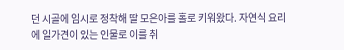던 시골에 임시로 정착해 딸 모은아를 홀로 키워왔다. 자연식 요리에 일가견이 있는 인물로 이를 취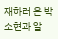재하러 온 박소현과 알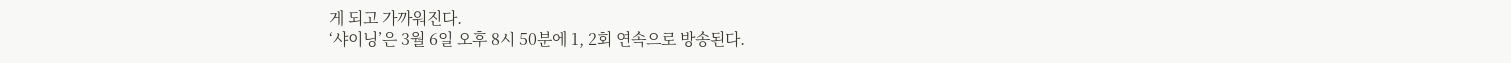게 되고 가까워진다.
‘샤이닝’은 3월 6일 오후 8시 50분에 1, 2회 연속으로 방송된다.